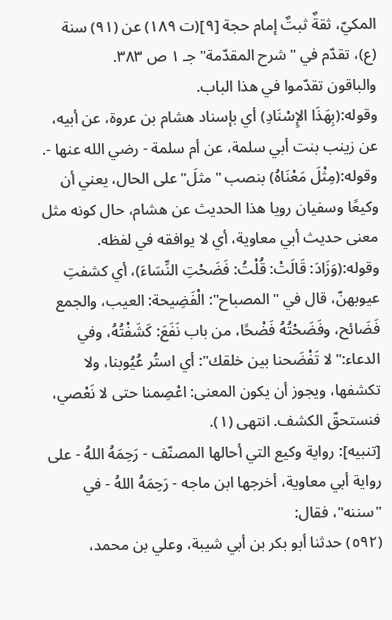المكيّ، ثقةٌ ثبتٌ إمام حجة [٩](ت ١٨٩) عن (٩١) سنة (ع)، تقدّم في "شرح المقدّمة" جـ ١ ص ٣٨٣.
والباقون تقدّموا في هذا الباب.
وقوله:(بِهَذَا الإِسْنَادِ) أي بإسناد هشام بن عروة، عن أبيه، عن زينب بنت أبي سلمة، عن أم سلمة - رضي الله عنها -.
وقوله:(مِثْلَ مَعْنَاهُ) بنصب "مثلَ" على الحال، يعني أن وكيعًا وسفيان رويا هذا الحديث عن هشام، حال كونه مثل معنى حديث أبي معاوية، أي لا يوافقه في لفظه.
وقوله:(وَزَادَ: قَالَتْ: قُلْتُ: فَضَحْتِ النِّسَاءَ)، أي كشفتِ عيوبهنّ، قال في "المصباح": الْفَضِيحة: العيب، والجمع فَضَائح، وفَضَحْتُهُ فَضْحًا، من باب نَفَعَ: كَشَفْتُهُ، وفي الدعاء:"لا تَفْضَحنا بين خلقك": أي استُر عُيُوبنا، ولا تكشفها، ويجوز أن يكون المعنى: اعْصِمنا حتى لا نَعْصي، فنستحقّ الكشف. انتهى (١).
[تنبيه]: رواية وكيع التي أحالها المصنّف - رَحِمَهُ اللهُ - على رواية أبي معاوية، أخرجها ابن ماجه - رَحِمَهُ اللهُ - في "سننه"، فقال:
(٥٩٢) حدثنا أبو بكر بن أبي شيبة، وعلي بن محمد،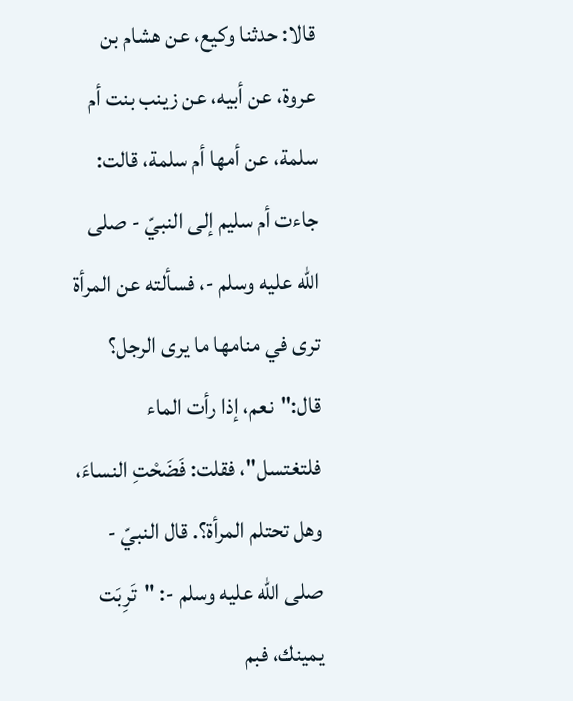قالا: حدثنا وكيع، عن هشام بن عروة، عن أبيه، عن زينب بنت أم سلمة، عن أمها أم سلمة، قالت: جاءت أم سليم إلى النبيّ - صلى الله عليه وسلم -، فسألته عن المرأة ترى في منامها ما يرى الرجل؟ قال:"نعم، إذا رأت الماء فلتغتسل"، فقلت: فَضَحْتِ النساءَ، وهل تحتلم المرأة؟. قال النبيّ - صلى الله عليه وسلم -: "تَرِبَت يمينك، فبم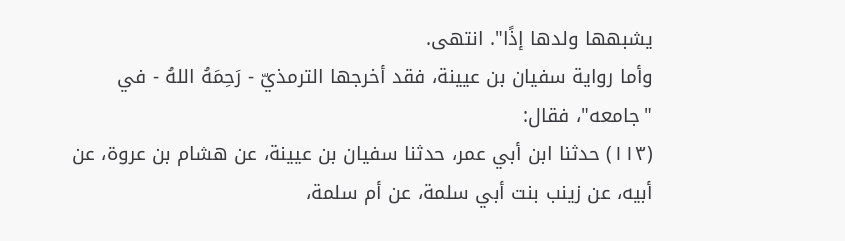يشبهها ولدها إذًا". انتهى.
وأما رواية سفيان بن عيينة، فقد أخرجها الترمذيّ - رَحِمَهُ اللهُ - في "جامعه"، فقال:
(١١٣) حدثنا ابن أبي عمر، حدثنا سفيان بن عيينة، عن هشام بن عروة، عن أبيه، عن زينب بنت أبي سلمة، عن أم سلمة،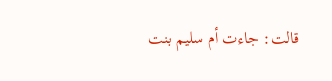قالت: جاءت أم سليم بنت